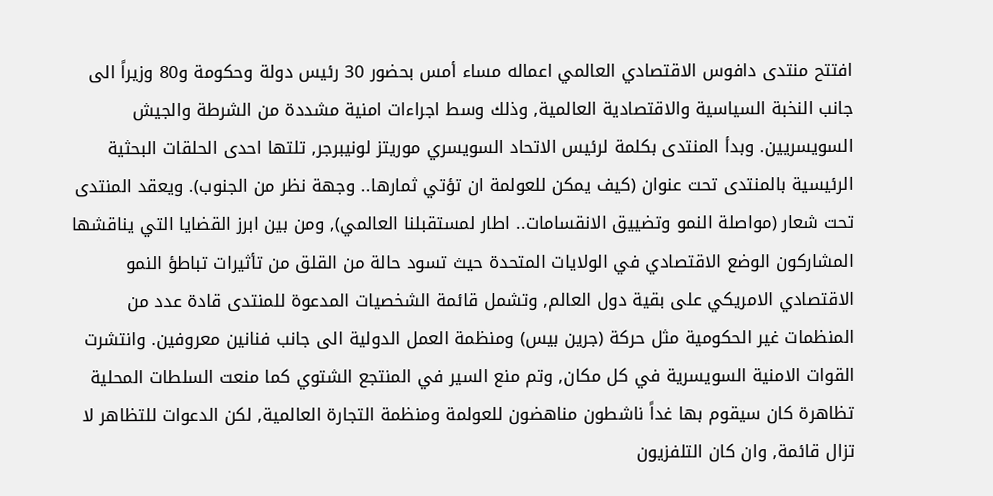افتتح منتدى دافوس الاقتصادي العالمي اعماله مساء أمس بحضور 30 رئيس دولة وحكومة و80 وزيراً الى جانب النخبة السياسية والاقتصادية العالمية, وذلك وسط اجراءات امنية مشددة من الشرطة والجيش السويسريين. وبدأ المنتدى بكلمة لرئيس الاتحاد السويسري موريتز لونيبرجر, تلتها احدى الحلقات البحثية الرئيسية بالمنتدى تحت عنوان (كيف يمكن للعولمة ان تؤتي ثمارها.. وجهة نظر من الجنوب). ويعقد المنتدى تحت شعار (مواصلة النمو وتضييق الانقسامات.. اطار لمستقبلنا العالمي), ومن بين ابرز القضايا التي يناقشها المشاركون الوضع الاقتصادي في الولايات المتحدة حيث تسود حالة من القلق من تأثيرات تباطؤ النمو الاقتصادي الامريكي على بقية دول العالم, وتشمل قائمة الشخصيات المدعوة للمنتدى قادة عدد من المنظمات غير الحكومية مثل حركة (جرين بيس) ومنظمة العمل الدولية الى جانب فنانين معروفين. وانتشرت القوات الامنية السويسرية في كل مكان, وتم منع السير في المنتجع الشتوي كما منعت السلطات المحلية تظاهرة كان سيقوم بها غداً ناشطون مناهضون للعولمة ومنظمة التجارة العالمية, لكن الدعوات للتظاهر لا تزال قائمة, وان كان التلفزيون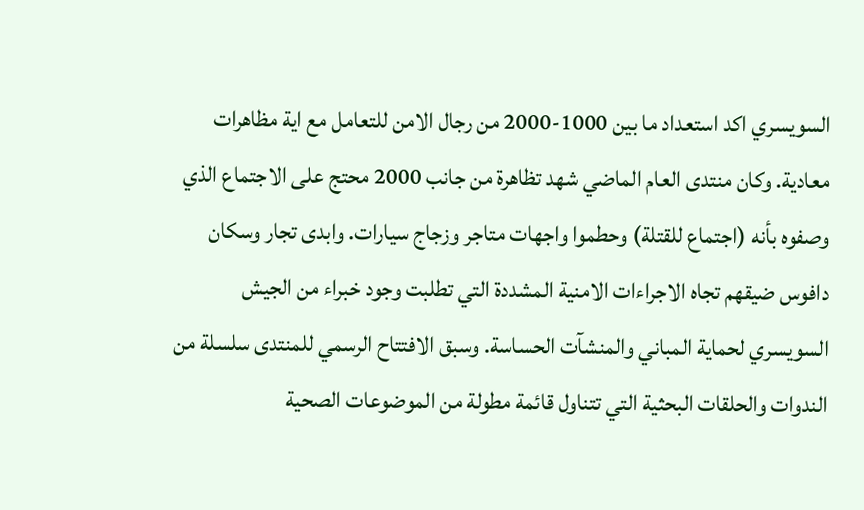السويسري اكد استعداد ما بين 1000-2000 من رجال الامن للتعامل مع اية مظاهرات معادية. وكان منتدى العام الماضي شهد تظاهرة من جانب 2000 محتج على الاجتماع الذي وصفوه بأنه (اجتماع للقتلة) وحطموا واجهات متاجر وزجاج سيارات. وابدى تجار وسكان دافوس ضيقهم تجاه الاجراءات الامنية المشددة التي تطلبت وجود خبراء من الجيش السويسري لحماية المباني والمنشآت الحساسة. وسبق الافتتاح الرسمي للمنتدى سلسلة من الندوات والحلقات البحثية التي تتناول قائمة مطولة من الموضوعات الصحية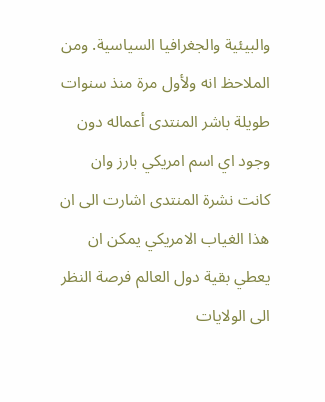والبيئية والجغرافيا السياسية. ومن الملاحظ انه ولأول مرة منذ سنوات طويلة باشر المنتدى أعماله دون وجود اي اسم امريكي بارز وان كانت نشرة المنتدى اشارت الى ان هذا الغياب الامريكي يمكن ان يعطي بقية دول العالم فرصة النظر الى الولايات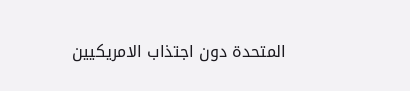المتحدة دون اجتذاب الامريكيين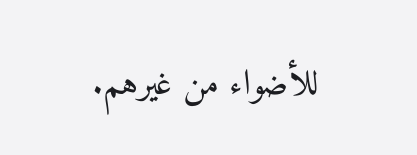للأضواء من غيرهم.